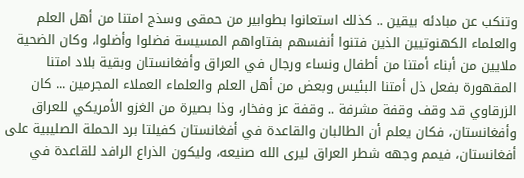وتنكب عن مبادئه بيقين .. كذلك استعانوا بطوابير من حمقى وسذج امتنا من أهل العلم والعلماء الكهنوتيين الذين فتنوا أنفسهم بفتاواهم المسيسة فضلوا وأضلوا، وكان الضحية ملايين من أبناء أمتنا من أطفال ونساء ورجال في العراق وأفغانستان وبقية بلاد امتنا المقهورة بفعل ذل أمتنا البئيس وبعض من أهل العلم والعلماء العملاء المجرمين ... كان الزرقاوي قد وقف وقفة مشرفة .. وقفة عز وفخار، وذا بصيرة من الغزو الأمريكي للعراق وأفغانستان، فكان يعلم أن الطالبان والقاعدة في أفغانستان كفيلتا برد الحملة الصليبية على أفغانستان، فيمم وجهه شطر العراق ليرى الله صنيعه، وليكون الذراع الرافد للقاعدة في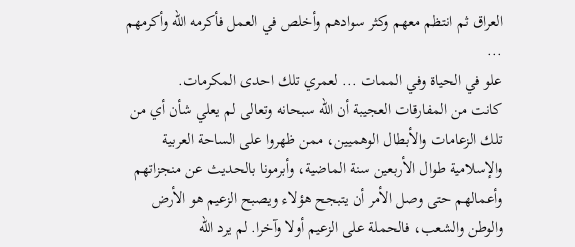العراق ثم انتظم معهم وكثر سوادهم وأخلص في العمل فأكرمه الله وأكرمهم ...
علو في الحياة وفي الممات ... لعمري تلك احدى المكرمات.
كانت من المفارقات العجيبة أن الله سبحانه وتعالى لم يعلي شأن أي من تلك الزعامات والأبطال الوهميين، ممن ظهروا على الساحة العربية والإسلامية طوال الأربعين سنة الماضية، وأبرمونا بالحديث عن منجزاتهم وأعمالهم حتى وصل الأمر أن يتبجح هؤلاء ويصبح الزعيم هو الأرض والوطن والشعب، فالحملة على الزعيم أولا وآخرا. لم يرد الله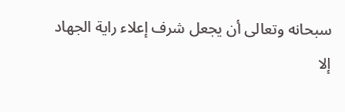سبحانه وتعالى أن يجعل شرف إعلاء راية الجهاد إلا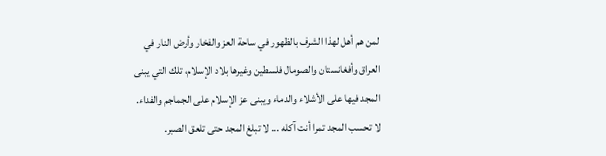لمن هم أهل لهذا الشرف بالظهور في ساحة العز والفخار وأرض النار في العراق وأفغانستان والصومال فلسطين وغيرها بلاد الإسلام، تلك التي يبنى المجد فيها على الأشلاء والدماء ويبنى عز الإسلام على الجماجم والفداء.
لا تحسب المجد تمرا أنت آكله ... لا تبلغ المجد حتى تلعق الصبر.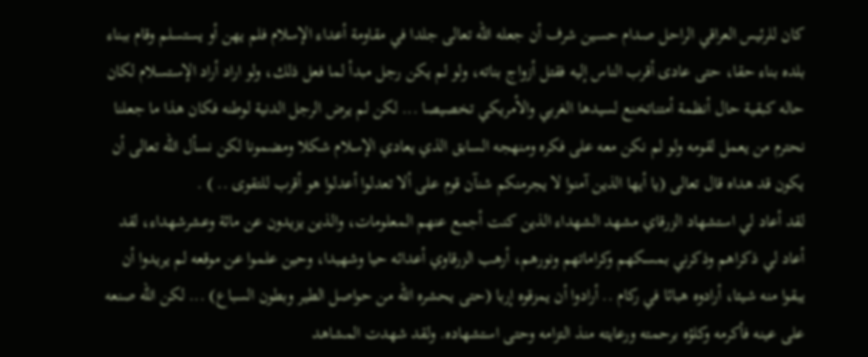كان للرئيس العراقي الراحل صدام حسين شرف أن جعله الله تعالى جلدا في مقاومة أعداء الإسلام فلم يهن أو يستسلم وقام ببناء بلده بناء حقا، حتى عادى أقرب الناس إليه فقتل أزواج بناته، ولو لم يكن رجل مبدأ لما فعل ذلك، ولو اراد أراد الإستسلام لكان حاله كبقية حال أنظمة أمتناتخنع لسيدها الغربي والأمريكي تخصيصا ... لكن لم يرض الرجل الدنية لوطنه فكان هذا ما جعلنا نحترم من يعمل لقومه ولو لم نكن معه على فكره ومنهجه السابق الذي يعادي الإسلام شكلا ومضمونا لكن نسأل الله تعالى أن يكون قد هداه قال تعالى (يا أيها الذين آمنوا لا يجرمنكم شنآن قوم على ألا تعدلوا أعدلوا هو أقرب للتقوى .. ) .
لقد أعاد لي استشهاد الزرقاي مشهد الشهداء الذين كنت أجمع عنهم المعلومات، والذين يزيدون عن مائة وعشرشهداء، لقد أعاد لي ذكراهم وذكرني بمسكهم وكراماتهم ونورهم، أرهب الزرقاوي أعدائه حيا وشهيدا، وحين علموا عن موقعه لم يريدوا أن يبقوا منه شيئا، أرادوه هبائا في ركام .. أرادوا أن يمزقوه إربا (حتى يحشره الله من حواصل الطير وبطون السباع) ... لكن الله صنعه على عينه فأكرمه وكلؤه برحمته ورعايته منذ التزامه وحتى استشهاده. ولقد شهدت المشاهد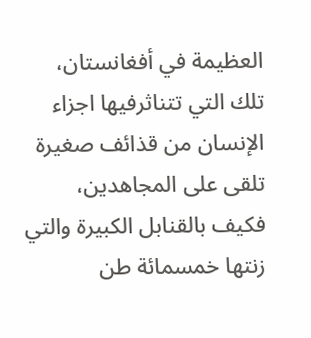العظيمة في أفغانستان، تلك التي تتناثرفيها اجزاء الإنسان من قذائف صغيرة تلقى على المجاهدين، فكيف بالقنابل الكبيرة والتي زنتها خمسمائة طن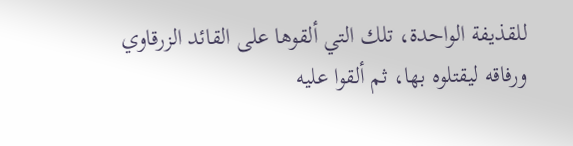للقذيفة الواحدة، تلك التي ألقوها على القائد الزرقاوي ورفاقه ليقتلوه بها، ثم ألقوا عليه